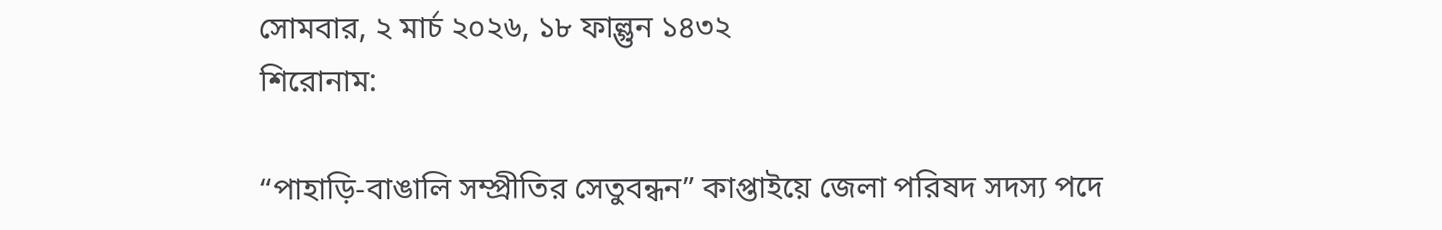সোমবার, ২ মার্চ ২০২৬, ১৮ ফাল্গুন ১৪৩২
শিরোনাম:

“পাহাড়ি-বাঙালি সম্প্রীতির সেতুবন্ধন” কাপ্তাইয়ে জেলা পরিষদ সদস্য পদে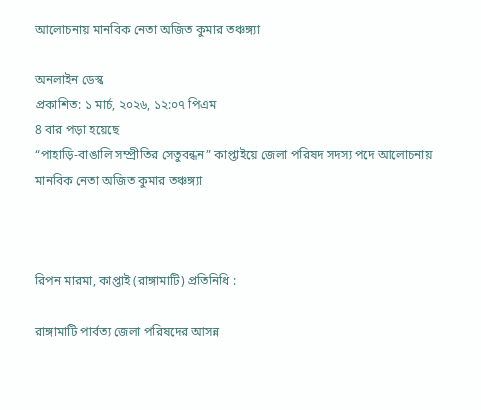আলোচনায় মানবিক নেতা অজিত কুমার তঞ্চঙ্গ্যা

অনলাইন ডেস্ক
প্রকাশিত: ১ মার্চ, ২০২৬, ১২:০৭ পিএম
8 বার পড়া হয়েছে
“পাহাড়ি-বাঙালি সম্প্রীতির সেতুবন্ধন” কাপ্তাইয়ে জেলা পরিষদ সদস্য পদে আলোচনায় মানবিক নেতা অজিত কুমার তঞ্চঙ্গ্যা



রিপন মারমা, কাপ্তাই (রাঙ্গামাটি) প্রতিনিধি :

রাঙ্গামাটি পার্বত্য জেলা পরিষদের আসন্ন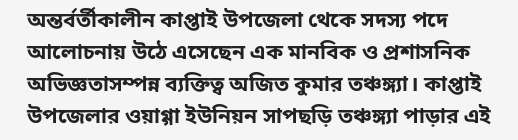অন্তর্বর্তীকালীন কাপ্তাই উপজেলা থেকে সদস্য পদে আলোচনায় উঠে এসেছেন এক মানবিক ও প্রশাসনিক অভিজ্ঞতাসম্পন্ন ব্যক্তিত্ব অজিত কুমার তঞ্চঙ্গ্যা। কাপ্তাই উপজেলার ওয়াগ্গা ইউনিয়ন সাপছড়ি তঞ্চঙ্গ্যা পাড়ার এই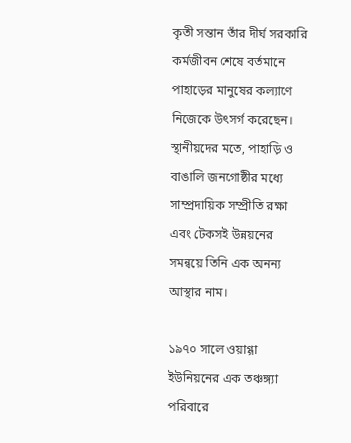কৃতী সন্তান তাঁর দীর্ঘ সরকারি কর্মজীবন শেষে বর্তমানে পাহাড়ের মানুষের কল্যাণে নিজেকে উৎসর্গ করেছেন। স্থানীয়দের মতে, পাহাড়ি ও বাঙালি জনগোষ্ঠীর মধ্যে সাম্প্রদায়িক সম্প্রীতি রক্ষা এবং টেকসই উন্নয়নের সমন্বয়ে তিনি এক অনন্য আস্থার নাম।

১৯৭০ সালে ওয়াগ্গা ইউনিয়নের এক তঞ্চঙ্গ্যা পরিবারে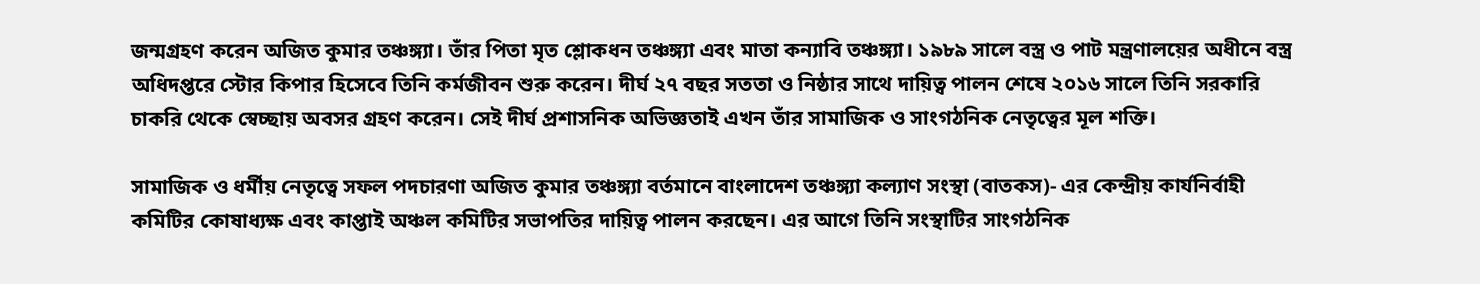জন্মগ্রহণ করেন অজিত কুমার তঞ্চঙ্গ্যা। তাঁর পিতা মৃত শ্লোকধন তঞ্চঙ্গ্যা এবং মাতা কন্যাবি তঞ্চঙ্গ্যা। ১৯৮৯ সালে বস্ত্র ও পাট মন্ত্রণালয়ের অধীনে বস্ত্র অধিদপ্তরে স্টোর কিপার হিসেবে তিনি কর্মজীবন শুরু করেন। দীর্ঘ ২৭ বছর সততা ও নিষ্ঠার সাথে দায়িত্ব পালন শেষে ২০১৬ সালে তিনি সরকারি চাকরি থেকে স্বেচ্ছায় অবসর গ্রহণ করেন। সেই দীর্ঘ প্রশাসনিক অভিজ্ঞতাই এখন তাঁর সামাজিক ও সাংগঠনিক নেতৃত্বের মূল শক্তি।

সামাজিক ও ধর্মীয় নেতৃত্বে সফল পদচারণা অজিত কুমার তঞ্চঙ্গ্যা বর্তমানে বাংলাদেশ তঞ্চঙ্গ্যা কল্যাণ সংস্থা (বাতকস)- এর কেন্দ্রীয় কার্যনির্বাহী কমিটির কোষাধ্যক্ষ এবং কাপ্তাই অঞ্চল কমিটির সভাপতির দায়িত্ব পালন করছেন। এর আগে তিনি সংস্থাটির সাংগঠনিক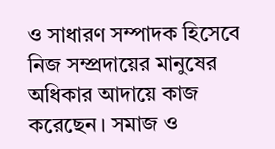ও সাধারণ সম্পাদক হিসেবে নিজ সম্প্রদায়ের মানুষের অধিকার আদায়ে কাজ করেছেন। সমাজ ও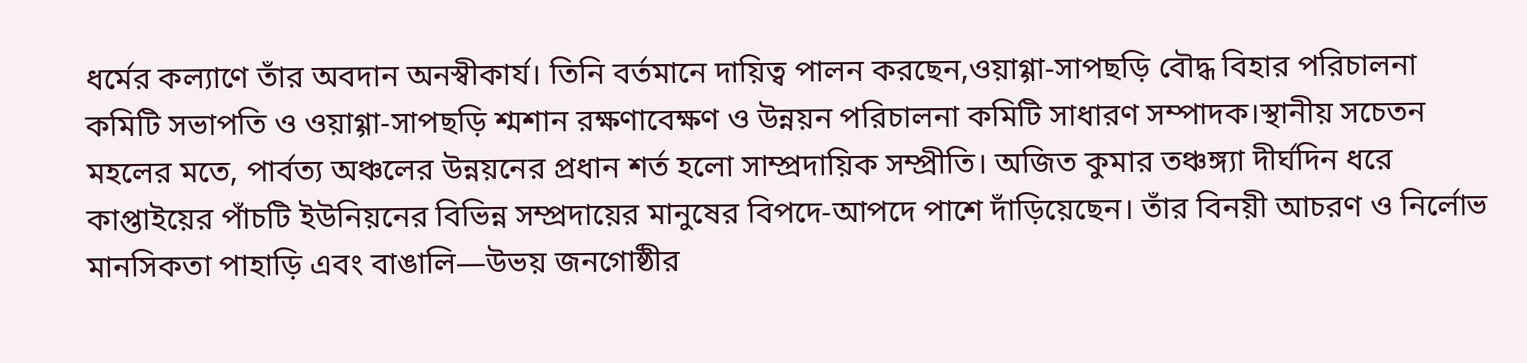ধর্মের কল্যাণে তাঁর অবদান অনস্বীকার্য। তিনি বর্তমানে দায়িত্ব পালন করছেন,ওয়াগ্গা-সাপছড়ি বৌদ্ধ বিহার পরিচালনা কমিটি সভাপতি ও ওয়াগ্গা-সাপছড়ি শ্মশান রক্ষণাবেক্ষণ ও উন্নয়ন পরিচালনা কমিটি সাধারণ সম্পাদক।স্থানীয় সচেতন মহলের মতে, পার্বত্য অঞ্চলের উন্নয়নের প্রধান শর্ত হলো সাম্প্রদায়িক সম্প্রীতি। অজিত কুমার তঞ্চঙ্গ্যা দীর্ঘদিন ধরে কাপ্তাইয়ের পাঁচটি ইউনিয়নের বিভিন্ন সম্প্রদায়ের মানুষের বিপদে-আপদে পাশে দাঁড়িয়েছেন। তাঁর বিনয়ী আচরণ ও নির্লোভ মানসিকতা পাহাড়ি এবং বাঙালি—উভয় জনগোষ্ঠীর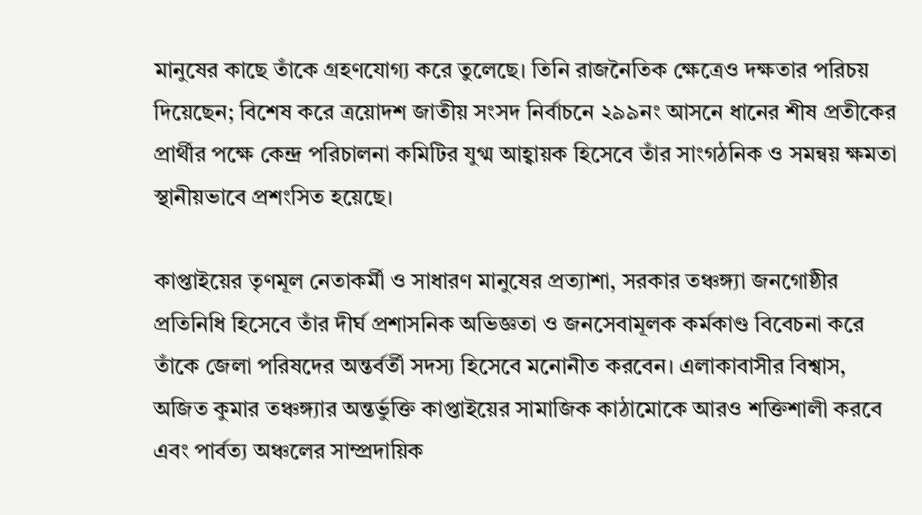মানুষের কাছে তাঁকে গ্রহণযোগ্য করে তুলেছে। তিনি রাজনৈতিক ক্ষেত্রেও দক্ষতার পরিচয় দিয়েছেন; বিশেষ করে ত্রয়োদশ জাতীয় সংসদ নির্বাচনে ২৯৯নং আসনে ধানের শীষ প্রতীকের প্রার্থীর পক্ষে কেন্দ্র পরিচালনা কমিটির যুগ্ম আহ্বায়ক হিসেবে তাঁর সাংগঠনিক ও সমন্বয় ক্ষমতা স্থানীয়ভাবে প্রশংসিত হয়েছে।

কাপ্তাইয়ের তৃণমূল নেতাকর্মী ও সাধারণ মানুষের প্রত্যাশা, সরকার তঞ্চঙ্গ্যা জনগোষ্ঠীর প্রতিনিধি হিসেবে তাঁর দীর্ঘ প্রশাসনিক অভিজ্ঞতা ও জনসেবামূলক কর্মকাণ্ড বিবেচনা করে তাঁকে জেলা পরিষদের অন্তর্বর্তী সদস্য হিসেবে মনোনীত করবেন। এলাকাবাসীর বিশ্বাস, অজিত কুমার তঞ্চঙ্গ্যার অন্তর্ভুক্তি কাপ্তাইয়ের সামাজিক কাঠামোকে আরও শক্তিশালী করবে এবং পার্বত্য অঞ্চলের সাম্প্রদায়িক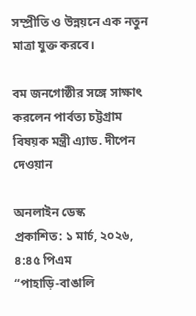সম্প্রীতি ও উন্নয়নে এক নতুন মাত্রা যুক্ত করবে।

বম জনগোষ্ঠীর সঙ্গে সাক্ষাৎ করলেন পার্বত্য চট্টগ্রাম বিষয়ক মন্ত্রী এ্যাড. দীপেন দেওয়ান

অনলাইন ডেস্ক
প্রকাশিত: ১ মার্চ, ২০২৬, ৪:৪৫ পিএম
“পাহাড়ি-বাঙালি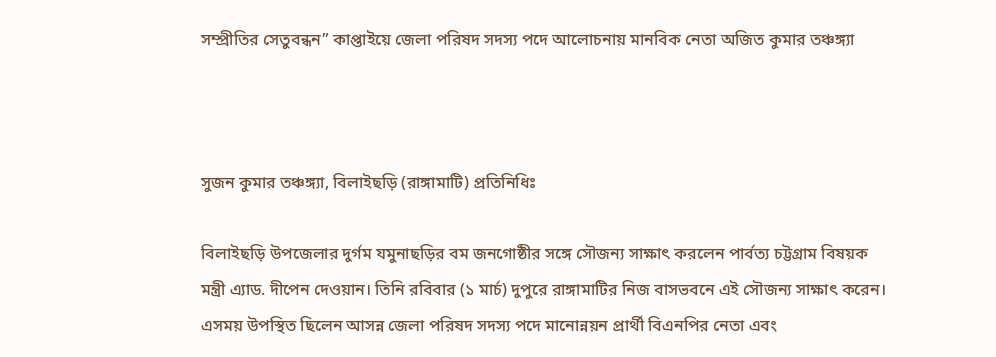সম্প্রীতির সেতুবন্ধন” কাপ্তাইয়ে জেলা পরিষদ সদস্য পদে আলোচনায় মানবিক নেতা অজিত কুমার তঞ্চঙ্গ্যা



সুজন কুমার তঞ্চঙ্গ্যা, বিলাইছড়ি (রাঙ্গামাটি) প্রতিনিধিঃ

বিলাইছড়ি উপজেলার দুর্গম যমুনাছড়ির বম জনগোষ্ঠীর সঙ্গে সৌজন্য সাক্ষাৎ করলেন পার্বত্য চট্টগ্রাম বিষয়ক মন্ত্রী এ্যাড. দীপেন দেওয়ান। তিনি রবিবার (১ মার্চ) দুপুরে রাঙ্গামাটির নিজ বাসভবনে এই সৌজন্য সাক্ষাৎ করেন। এসময় উপস্থিত ছিলেন আসন্ন জেলা পরিষদ সদস্য পদে মানোন্নয়ন প্রার্থী বিএনপির নেতা এবং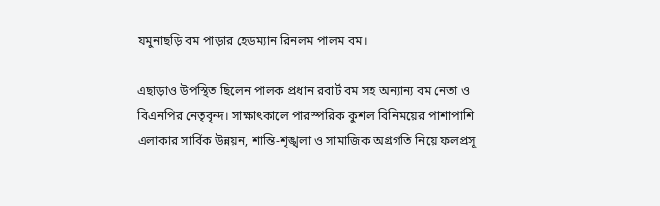যমুনাছড়ি বম পাড়ার হেডম্যান রিনলম পালম বম।

এছাড়াও উপস্থিত ছিলেন পালক প্রধান রবার্ট বম সহ অন্যান্য বম নেতা ও বিএনপির নেতৃবৃন্দ। সাক্ষাৎকালে পারস্পরিক কুশল বিনিময়ের পাশাপাশি এলাকার সার্বিক উন্নয়ন, শান্তি-শৃঙ্খলা ও সামাজিক অগ্রগতি নিয়ে ফলপ্রসূ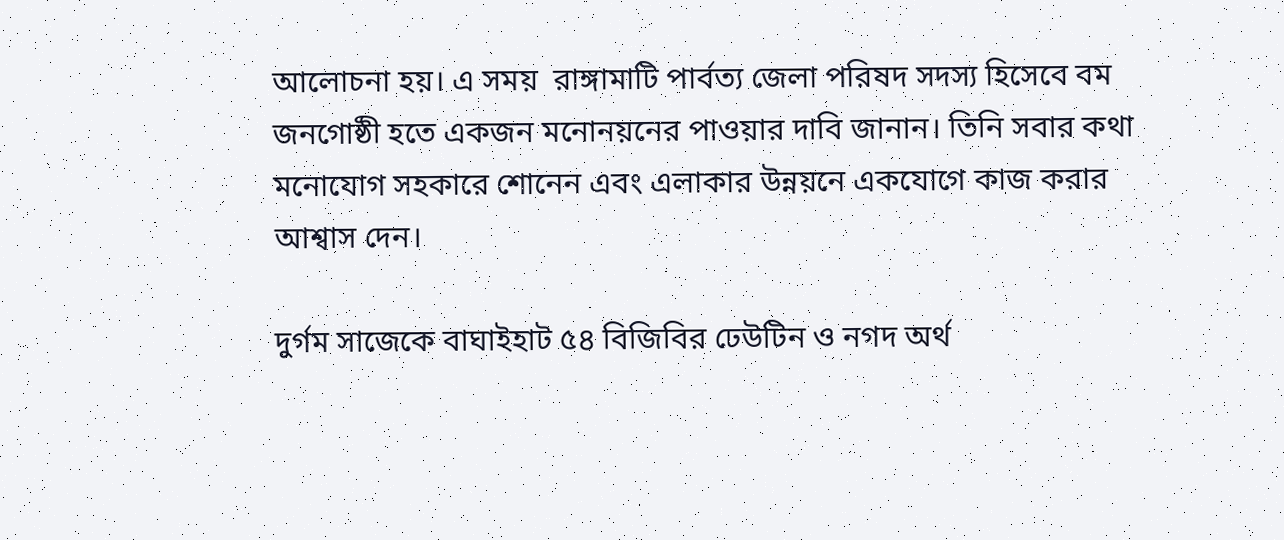আলোচনা হয়। এ সময়  রাঙ্গামাটি পার্বত্য জেলা পরিষদ সদস্য হিসেবে বম জনগোষ্ঠী হতে একজন মনোনয়নের পাওয়ার দাবি জানান। তিনি সবার কথা মনোযোগ সহকারে শোনেন এবং এলাকার উন্নয়নে একযোগে কাজ করার আশ্বাস দেন।

দুর্গম সাজেকে বাঘাইহাট ৫৪ বিজিবির ঢেউটিন ও নগদ অর্থ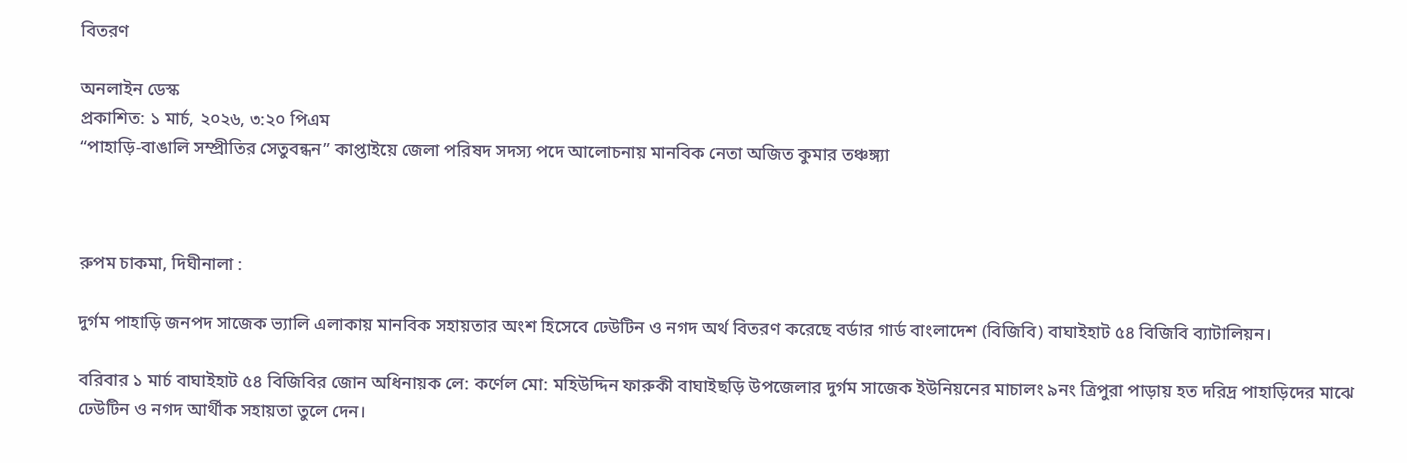বিতরণ

অনলাইন ডেস্ক
প্রকাশিত: ১ মার্চ, ২০২৬, ৩:২০ পিএম
“পাহাড়ি-বাঙালি সম্প্রীতির সেতুবন্ধন” কাপ্তাইয়ে জেলা পরিষদ সদস্য পদে আলোচনায় মানবিক নেতা অজিত কুমার তঞ্চঙ্গ্যা



রুপম চাকমা, দিঘীনালা :

দুর্গম পাহাড়ি জনপদ সাজেক ভ্যালি এলাকায় মানবিক সহায়তার অংশ হিসেবে ঢেউটিন ও নগদ অর্থ বিতরণ করেছে বর্ডার গার্ড বাংলাদেশ (বিজিবি) বাঘাইহাট ৫৪ বিজিবি ব্যাটালিয়ন।

বরিবার ১ মার্চ বাঘাইহাট ৫৪ বিজিবির জোন অধিনায়ক লে: কর্ণেল মো: মহিউদ্দিন ফারুকী বাঘাইছড়ি উপজেলার দুর্গম সাজেক ইউনিয়নের মাচালং ৯নং ত্রিপুরা পাড়ায় হত দরিদ্র পাহাড়িদের মাঝে ঢেউটিন ও নগদ আর্থীক সহায়তা তুলে দেন।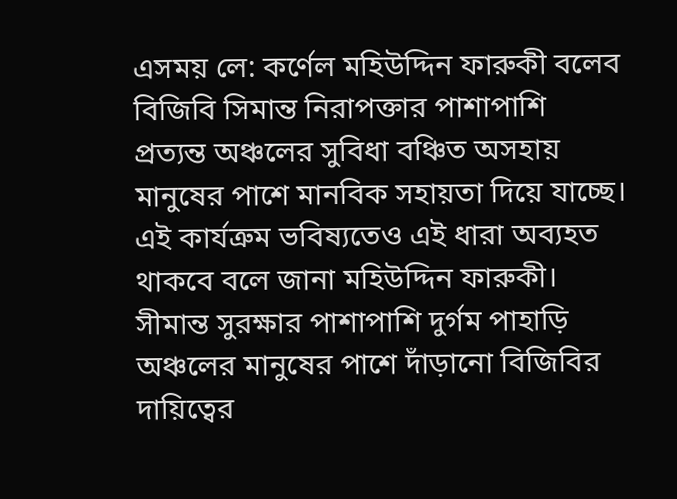এসময় লে: কর্ণেল মহিউদ্দিন ফারুকী বলেব বিজিবি সিমান্ত নিরাপক্তার পাশাপাশি প্রত্যন্ত অঞ্চলের সুবিধা বঞ্চিত অসহায় মানুষের পাশে মানবিক সহায়তা দিয়ে যাচ্ছে। এই কার্যত্রুম ভবিষ্যতেও এই ধারা অব্যহত থাকবে বলে জানা মহিউদ্দিন ফারুকী। সীমান্ত সুরক্ষার পাশাপাশি দুর্গম পাহাড়ি অঞ্চলের মানুষের পাশে দাঁড়ানো বিজিবির দায়িত্বের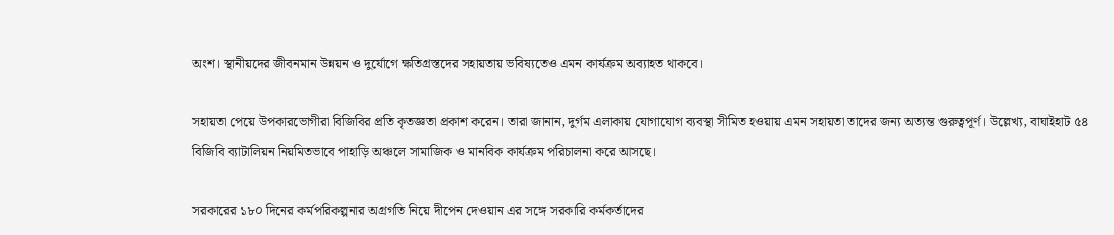অংশ। স্থানীয়দের জীবনমান উন্নয়ন ও দুর্যোগে ক্ষতিগ্রস্তদের সহায়তায় ভবিষ্যতেও এমন কার্যক্রম অব্যাহত থাকবে।

সহায়তা পেয়ে উপকারভোগীরা বিজিবির প্রতি কৃতজ্ঞতা প্রকাশ করেন। তারা জানান, দুর্গম এলাকায় যোগাযোগ ব্যবস্থা সীমিত হওয়ায় এমন সহায়তা তাদের জন্য অত্যন্ত গুরুত্বপূর্ণ। উল্লেখ্য, বাঘাইহাট ৫৪ বিজিবি ব্যাটালিয়ন নিয়মিতভাবে পাহাড়ি অঞ্চলে সামাজিক ও মানবিক কার্যক্রম পরিচালনা করে আসছে।

সরকারের ১৮০ দিনের কর্মপরিকল্পনার অগ্রগতি নিয়ে দীপেন দেওয়ান এর সঙ্গে সরকারি কর্মকর্তাদের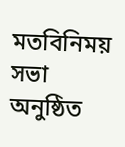মতবিনিময় সভা অনুষ্ঠিত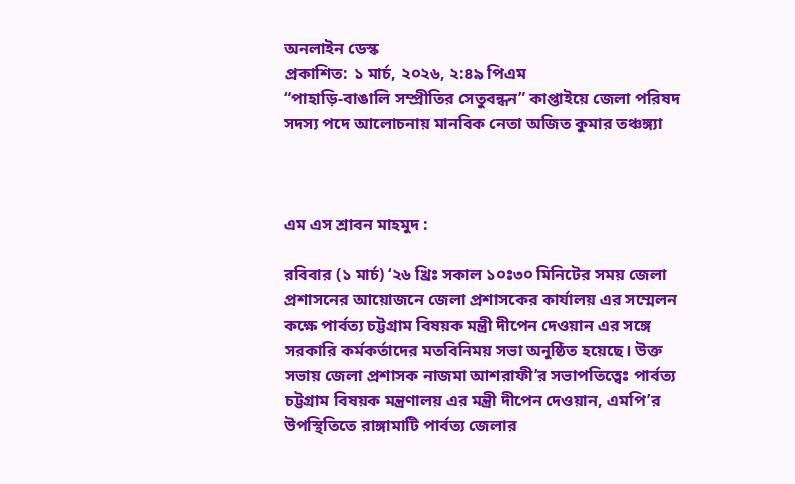অনলাইন ডেস্ক
প্রকাশিত: ১ মার্চ, ২০২৬, ২:৪৯ পিএম
“পাহাড়ি-বাঙালি সম্প্রীতির সেতুবন্ধন” কাপ্তাইয়ে জেলা পরিষদ সদস্য পদে আলোচনায় মানবিক নেতা অজিত কুমার তঞ্চঙ্গ্যা



এম এস শ্রাবন মাহমুদ :

রবিবার (১ মার্চ) ‘২৬ খ্রিঃ সকাল ১০ঃ৩০ মিনিটের সময় জেলা প্রশাসনের আয়োজনে জেলা প্রশাসকের কার্যালয় এর সম্মেলন কক্ষে পার্বত্য চট্টগ্রাম বিষয়ক মন্ত্রী দীপেন দেওয়ান এর সঙ্গে সরকারি কর্মকর্তাদের মতবিনিময় সভা অনুষ্ঠিত হয়েছে। উক্ত সভায় জেলা প্রশাসক নাজমা আশরাফী’র সভাপতিত্বেঃ পার্বত্য চট্টগ্রাম বিষয়ক মন্ত্রণালয় এর মন্ত্রী দীপেন দেওয়ান, এমপি’র উপস্থিতিতে রাঙ্গামাটি পার্বত্য জেলার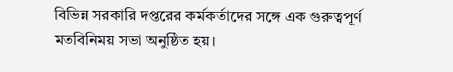বিভিন্ন সরকারি দপ্তরের কর্মকর্তাদের সঙ্গে এক গুরুত্বপূর্ণ মতবিনিময় সভা অনুষ্ঠিত হয়।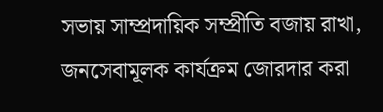সভায় সাম্প্রদায়িক সম্প্রীতি বজায় রাখা, জনসেবামূলক কার্যক্রম জোরদার করা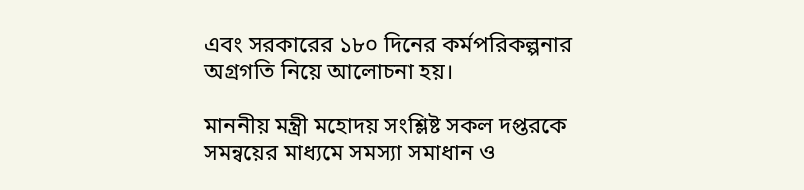এবং সরকারের ১৮০ দিনের কর্মপরিকল্পনার অগ্রগতি নিয়ে আলোচনা হয়।

মাননীয় মন্ত্রী মহোদয় সংশ্লিষ্ট সকল দপ্তরকে সমন্বয়ের মাধ্যমে সমস্যা সমাধান ও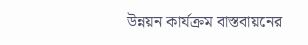উন্নয়ন কার্যক্রম বাস্তবায়নের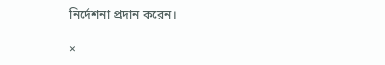নির্দেশনা প্রদান করেন।

×